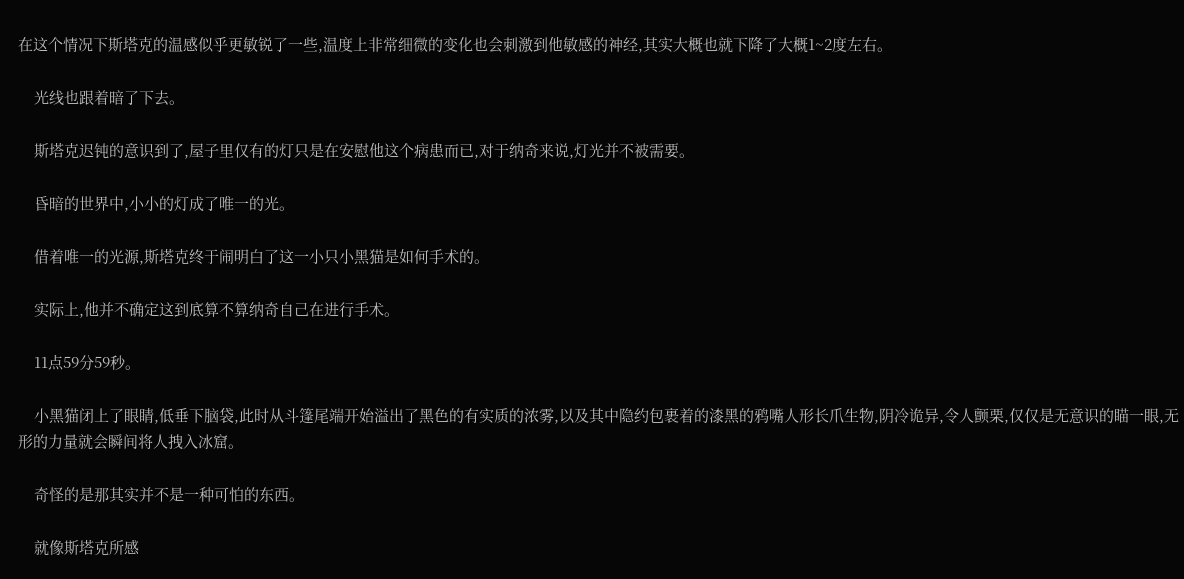在这个情况下斯塔克的温感似乎更敏锐了一些,温度上非常细微的变化也会刺激到他敏感的神经,其实大概也就下降了大概1~2度左右。

    光线也跟着暗了下去。

    斯塔克迟钝的意识到了,屋子里仅有的灯只是在安慰他这个病患而已,对于纳奇来说,灯光并不被需要。

    昏暗的世界中,小小的灯成了唯一的光。

    借着唯一的光源,斯塔克终于闹明白了这一小只小黑猫是如何手术的。

    实际上,他并不确定这到底算不算纳奇自己在进行手术。

    11点59分59秒。

    小黑猫闭上了眼睛,低垂下脑袋,此时从斗篷尾端开始溢出了黑色的有实质的浓雾,以及其中隐约包裹着的漆黑的鸦嘴人形长爪生物,阴冷诡异,令人颤栗,仅仅是无意识的瞄一眼,无形的力量就会瞬间将人拽入冰窟。

    奇怪的是那其实并不是一种可怕的东西。

    就像斯塔克所感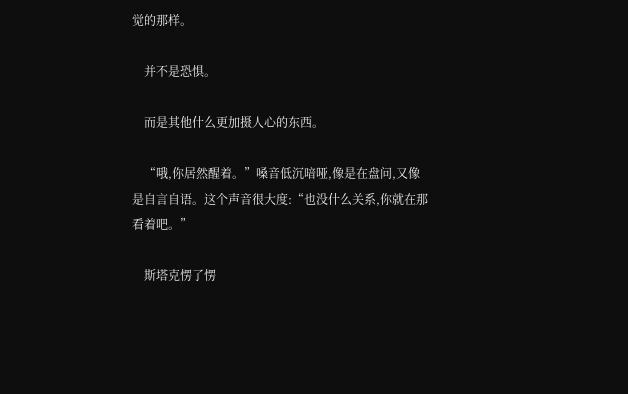觉的那样。

    并不是恐惧。

    而是其他什么更加摄人心的东西。

    “哦,你居然醒着。”嗓音低沉喑哑,像是在盘问,又像是自言自语。这个声音很大度:“也没什么关系,你就在那看着吧。”

    斯塔克愣了愣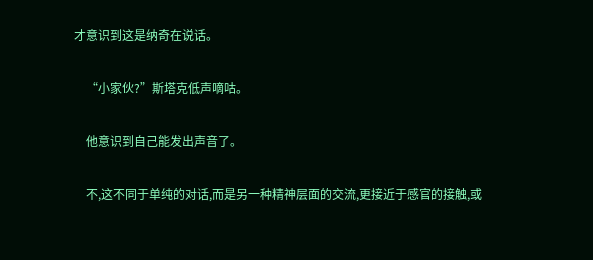才意识到这是纳奇在说话。

    “小家伙?”斯塔克低声嘀咕。

    他意识到自己能发出声音了。

    不,这不同于单纯的对话,而是另一种精神层面的交流,更接近于感官的接触,或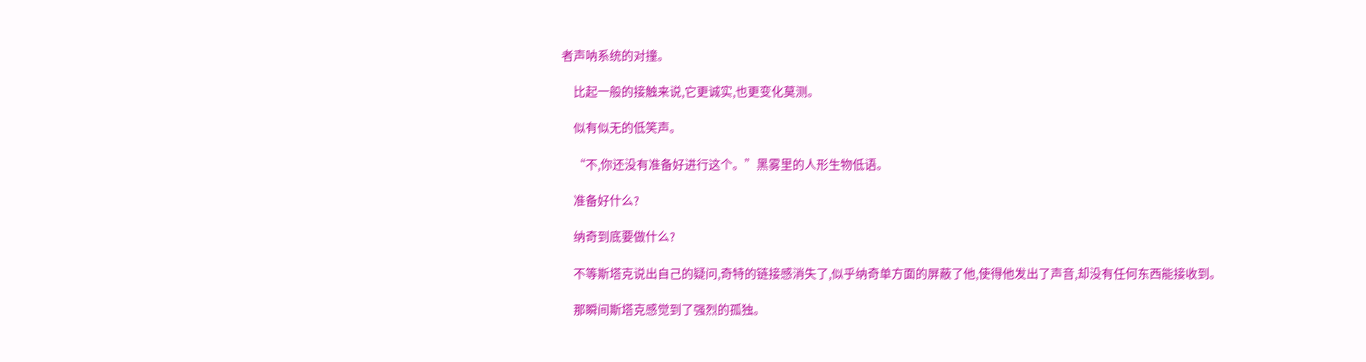者声呐系统的对撞。

    比起一般的接触来说,它更诚实,也更变化莫测。

    似有似无的低笑声。

    “不,你还没有准备好进行这个。”黑雾里的人形生物低语。

    准备好什么?

    纳奇到底要做什么?

    不等斯塔克说出自己的疑问,奇特的链接感消失了,似乎纳奇单方面的屏蔽了他,使得他发出了声音,却没有任何东西能接收到。

    那瞬间斯塔克感觉到了强烈的孤独。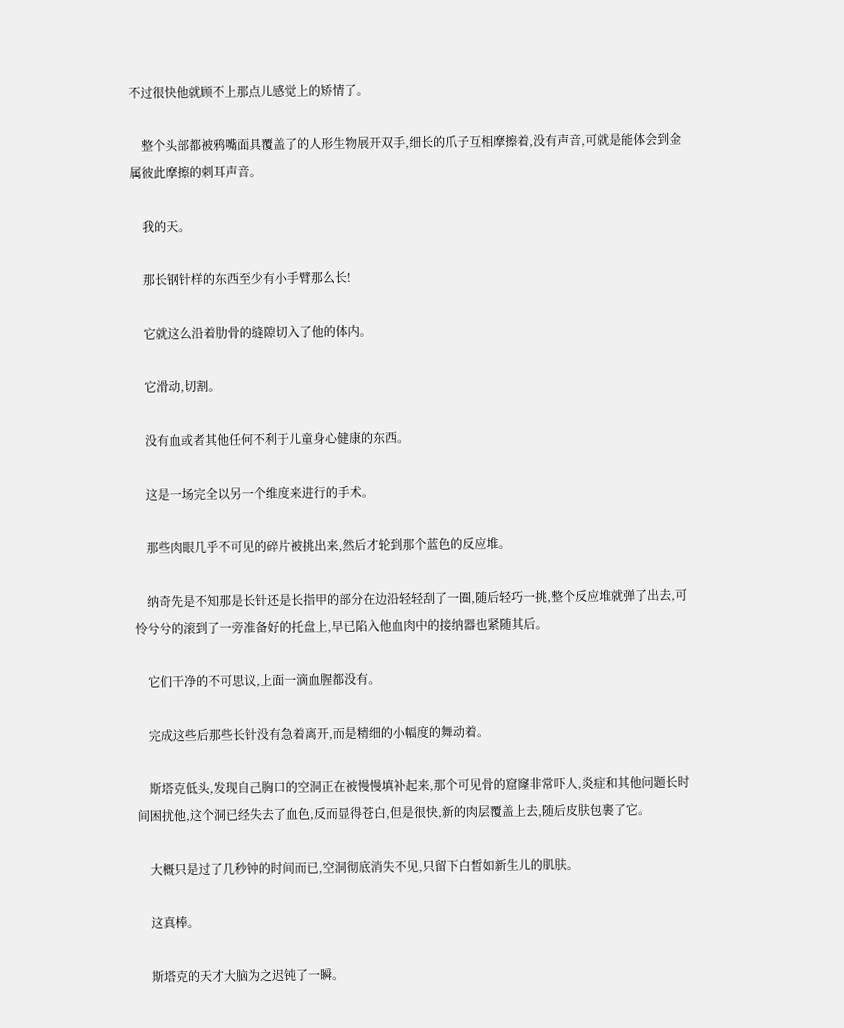不过很快他就顾不上那点儿感觉上的矫情了。

    整个头部都被鸦嘴面具覆盖了的人形生物展开双手,细长的爪子互相摩擦着,没有声音,可就是能体会到金属彼此摩擦的刺耳声音。

    我的天。

    那长钢针样的东西至少有小手臂那么长!

    它就这么沿着肋骨的缝隙切入了他的体内。

    它滑动,切割。

    没有血或者其他任何不利于儿童身心健康的东西。

    这是一场完全以另一个维度来进行的手术。

    那些肉眼几乎不可见的碎片被挑出来,然后才轮到那个蓝色的反应堆。

    纳奇先是不知那是长针还是长指甲的部分在边沿轻轻刮了一圈,随后轻巧一挑,整个反应堆就弹了出去,可怜兮兮的滚到了一旁准备好的托盘上,早已陷入他血肉中的接纳器也紧随其后。

    它们干净的不可思议,上面一滴血腥都没有。

    完成这些后那些长针没有急着离开,而是精细的小幅度的舞动着。

    斯塔克低头,发现自己胸口的空洞正在被慢慢填补起来,那个可见骨的窟窿非常吓人,炎症和其他问题长时间困扰他,这个洞已经失去了血色,反而显得苍白,但是很快,新的肉层覆盖上去,随后皮肤包裹了它。

    大概只是过了几秒钟的时间而已,空洞彻底消失不见,只留下白皙如新生儿的肌肤。

    这真棒。

    斯塔克的天才大脑为之迟钝了一瞬。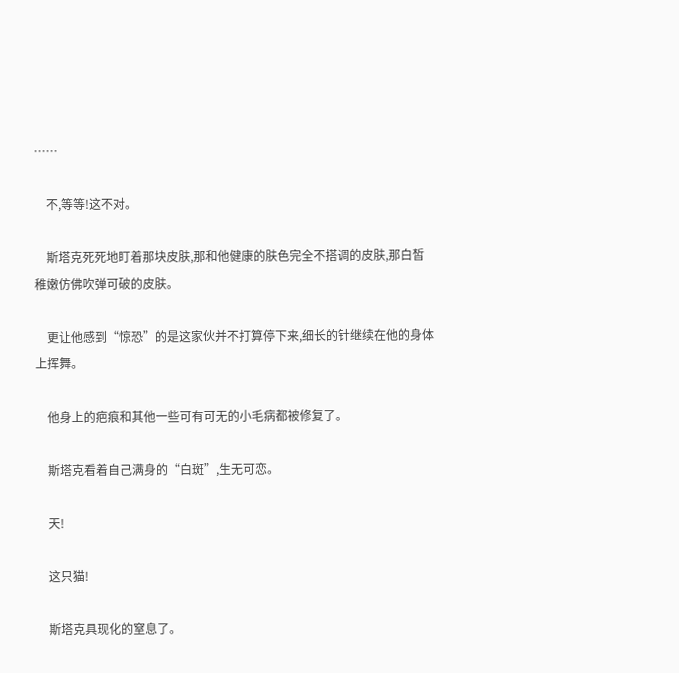……

    不,等等!这不对。

    斯塔克死死地盯着那块皮肤,那和他健康的肤色完全不搭调的皮肤,那白皙稚嫩仿佛吹弹可破的皮肤。

    更让他感到“惊恐”的是这家伙并不打算停下来,细长的针继续在他的身体上挥舞。

    他身上的疤痕和其他一些可有可无的小毛病都被修复了。

    斯塔克看着自己满身的“白斑”,生无可恋。

    天!

    这只猫!

    斯塔克具现化的窒息了。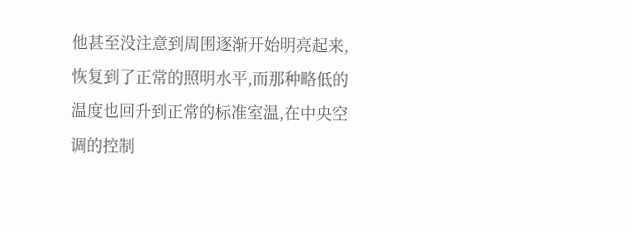他甚至没注意到周围逐渐开始明亮起来,恢复到了正常的照明水平,而那种略低的温度也回升到正常的标准室温,在中央空调的控制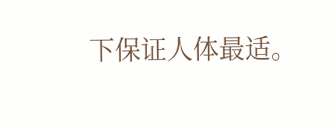下保证人体最适。